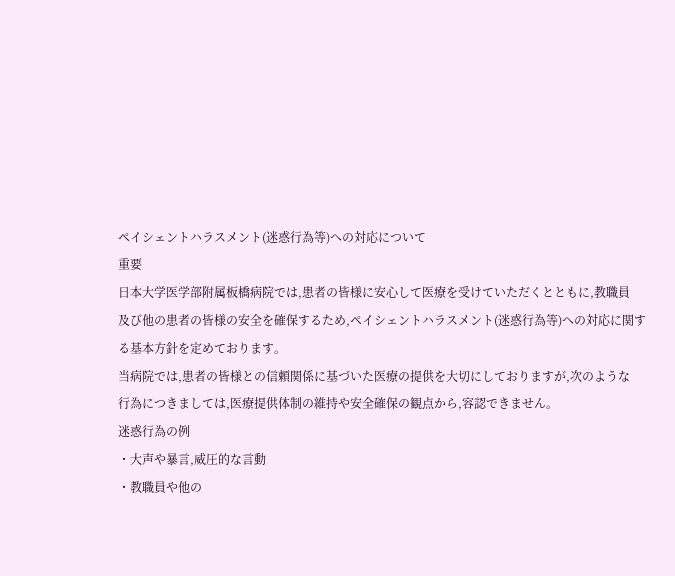ペイシェントハラスメント(迷惑行為等)への対応について
重要
日本大学医学部附属板橋病院では,患者の皆様に安心して医療を受けていただくとともに,教職員
及び他の患者の皆様の安全を確保するため,ペイシェントハラスメント(迷惑行為等)への対応に関す
る基本方針を定めております。
当病院では,患者の皆様との信頼関係に基づいた医療の提供を大切にしておりますが,次のような
行為につきましては,医療提供体制の維持や安全確保の観点から,容認できません。
迷惑行為の例
・大声や暴言,威圧的な言動
・教職員や他の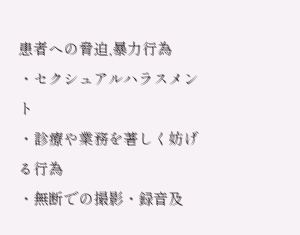患者への脅迫,暴力行為
・セクシュアルハラスメント
・診療や業務を著しく妨げる行為
・無断での撮影・録音及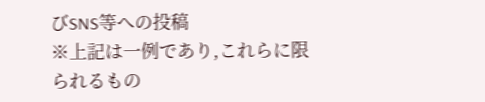びSNS等への投稿
※上記は一例であり,これらに限られるもの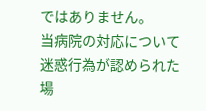ではありません。
当病院の対応について
迷惑行為が認められた場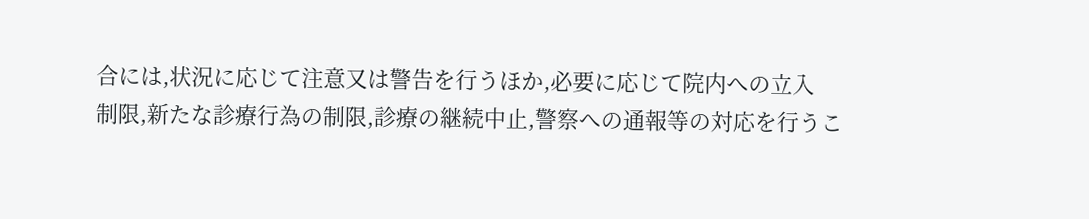合には,状況に応じて注意又は警告を行うほか,必要に応じて院内への立入
制限,新たな診療行為の制限,診療の継続中止,警察への通報等の対応を行うこ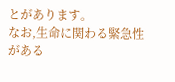とがあります。
なお,生命に関わる緊急性がある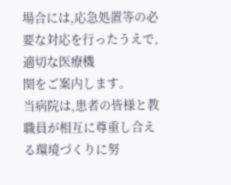場合には,応急処置等の必要な対応を行ったうえで,適切な医療機
関をご案内します。
当病院は,患者の皆様と教職員が相互に尊重し合える環境づくりに努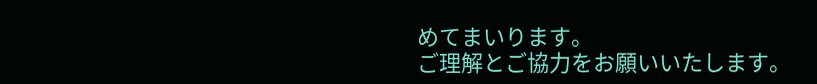めてまいります。
ご理解とご協力をお願いいたします。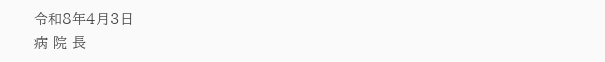令和8年4月3日
病 院 長